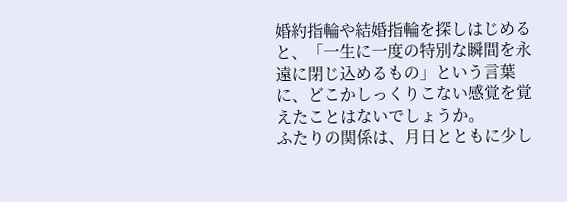婚約指輪や結婚指輪を探しはじめると、「一生に一度の特別な瞬間を永遠に閉じ込めるもの」という言葉に、どこかしっくりこない感覚を覚えたことはないでしょうか。
ふたりの関係は、月日とともに少し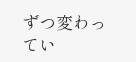ずつ変わってい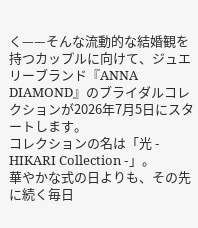く——そんな流動的な結婚観を持つカップルに向けて、ジュエリーブランド『ANNA DIAMOND』のブライダルコレクションが2026年7月5日にスタートします。
コレクションの名は「光 - HIKARI Collection -」。
華やかな式の日よりも、その先に続く毎日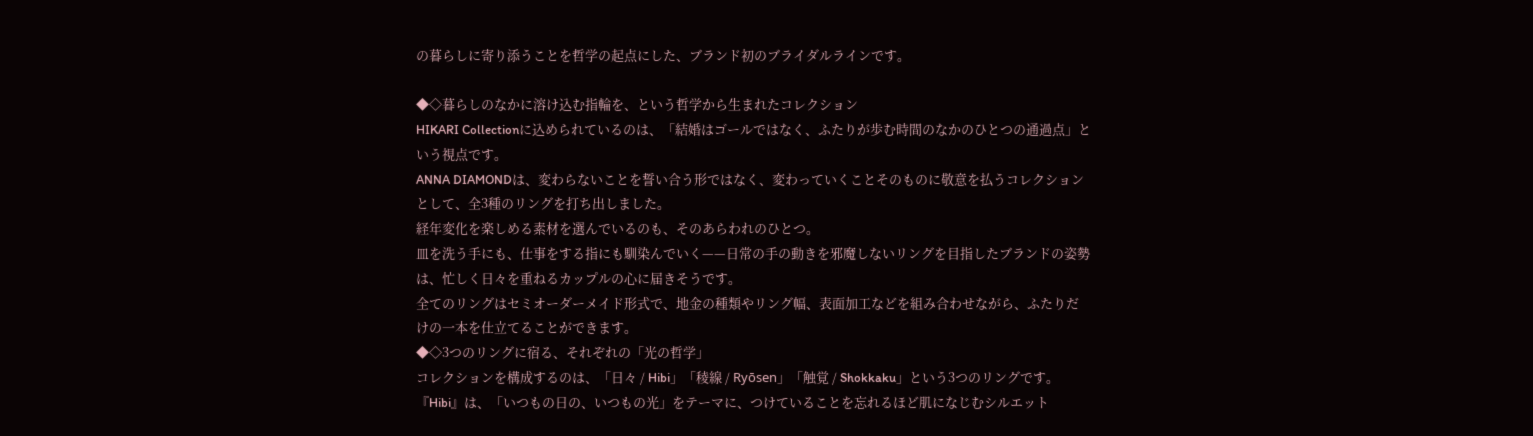の暮らしに寄り添うことを哲学の起点にした、ブランド初のブライダルラインです。

◆◇暮らしのなかに溶け込む指輪を、という哲学から生まれたコレクション
HIKARI Collectionに込められているのは、「結婚はゴールではなく、ふたりが歩む時間のなかのひとつの通過点」という視点です。
ANNA DIAMONDは、変わらないことを誓い合う形ではなく、変わっていくことそのものに敬意を払うコレクションとして、全3種のリングを打ち出しました。
経年変化を楽しめる素材を選んでいるのも、そのあらわれのひとつ。
皿を洗う手にも、仕事をする指にも馴染んでいく——日常の手の動きを邪魔しないリングを目指したブランドの姿勢は、忙しく日々を重ねるカップルの心に届きそうです。
全てのリングはセミオーダーメイド形式で、地金の種類やリング幅、表面加工などを組み合わせながら、ふたりだけの一本を仕立てることができます。
◆◇3つのリングに宿る、それぞれの「光の哲学」
コレクションを構成するのは、「日々 / Hibi」「稜線 / Ryōsen」「触覚 / Shokkaku」という3つのリングです。
『Hibi』は、「いつもの日の、いつもの光」をテーマに、つけていることを忘れるほど肌になじむシルエット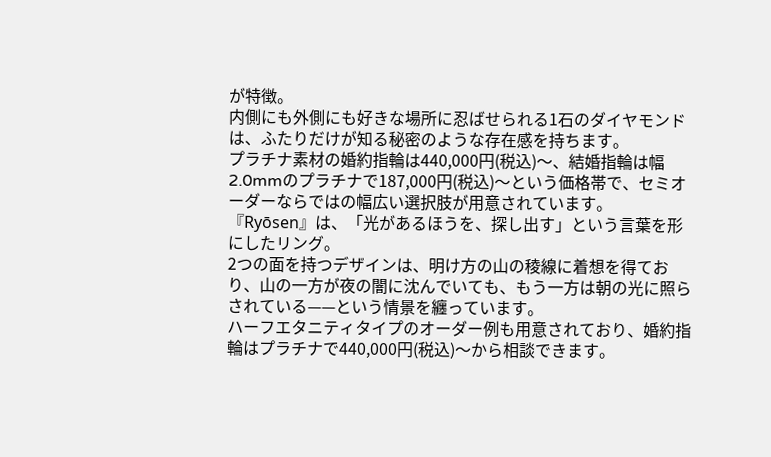が特徴。
内側にも外側にも好きな場所に忍ばせられる1石のダイヤモンドは、ふたりだけが知る秘密のような存在感を持ちます。
プラチナ素材の婚約指輪は440,000円(税込)〜、結婚指輪は幅2.0mmのプラチナで187,000円(税込)〜という価格帯で、セミオーダーならではの幅広い選択肢が用意されています。
『Ryōsen』は、「光があるほうを、探し出す」という言葉を形にしたリング。
2つの面を持つデザインは、明け方の山の稜線に着想を得ており、山の一方が夜の闇に沈んでいても、もう一方は朝の光に照らされている——という情景を纏っています。
ハーフエタニティタイプのオーダー例も用意されており、婚約指輪はプラチナで440,000円(税込)〜から相談できます。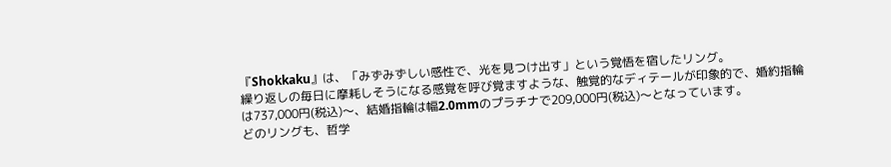『Shokkaku』は、「みずみずしい感性で、光を見つけ出す」という覚悟を宿したリング。
繰り返しの毎日に摩耗しそうになる感覚を呼び覚ますような、触覚的なディテールが印象的で、婚約指輪は737,000円(税込)〜、結婚指輪は幅2.0mmのプラチナで209,000円(税込)〜となっています。
どのリングも、哲学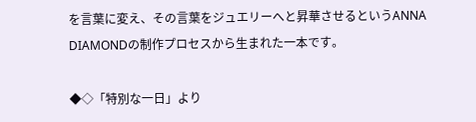を言葉に変え、その言葉をジュエリーへと昇華させるというANNA DIAMONDの制作プロセスから生まれた一本です。

◆◇「特別な一日」より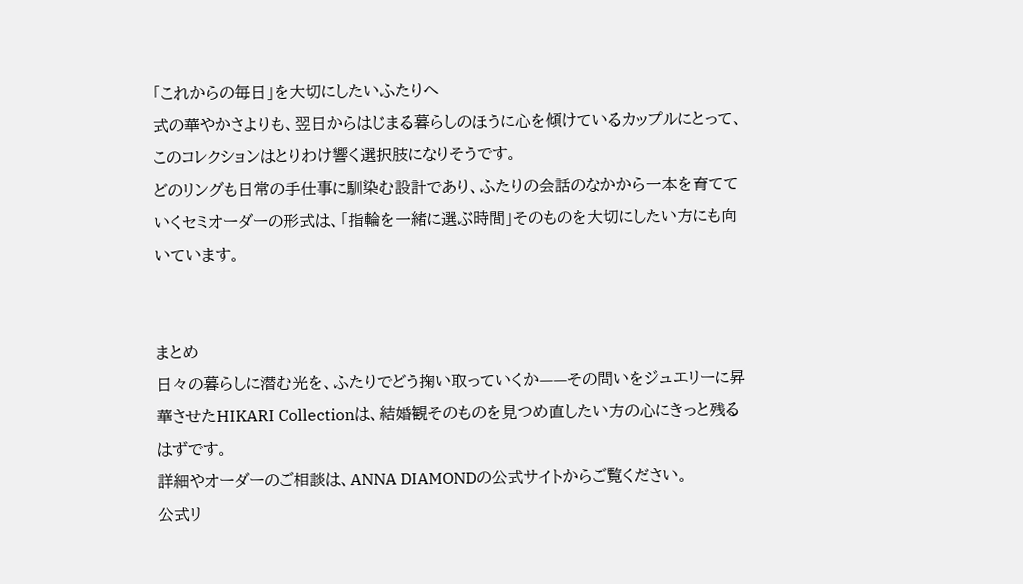「これからの毎日」を大切にしたいふたりへ
式の華やかさよりも、翌日からはじまる暮らしのほうに心を傾けているカップルにとって、このコレクションはとりわけ響く選択肢になりそうです。
どのリングも日常の手仕事に馴染む設計であり、ふたりの会話のなかから一本を育てていくセミオーダーの形式は、「指輪を一緒に選ぶ時間」そのものを大切にしたい方にも向いています。


まとめ
日々の暮らしに潜む光を、ふたりでどう掬い取っていくか——その問いをジュエリーに昇華させたHIKARI Collectionは、結婚観そのものを見つめ直したい方の心にきっと残るはずです。
詳細やオーダーのご相談は、ANNA DIAMONDの公式サイトからご覧ください。
公式リ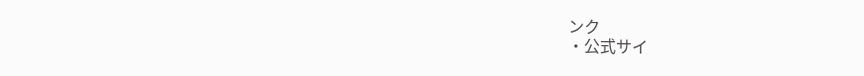ンク
・公式サイ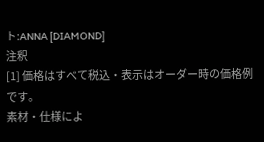ト:ANNA [DIAMOND]
注釈
[1] 価格はすべて税込・表示はオーダー時の価格例です。
素材・仕様によ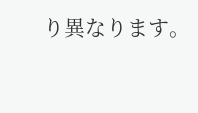り異なります。